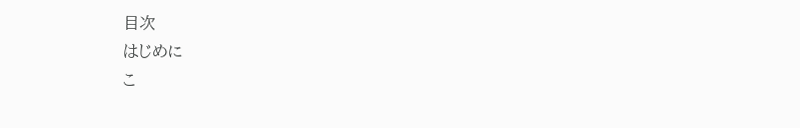目次
はじめに
こ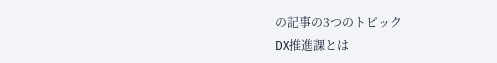の記事の3つのトピック
DX推進課とは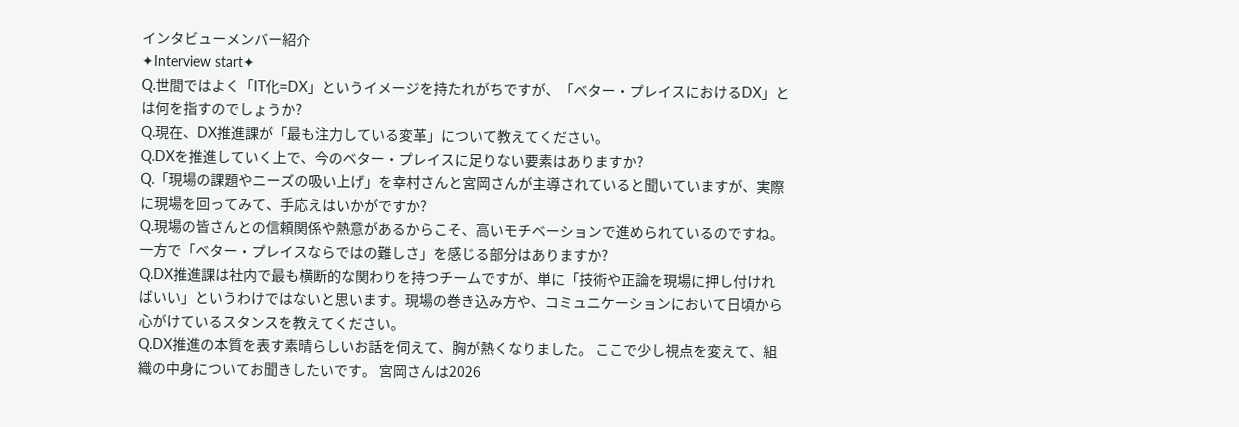インタビューメンバー紹介
✦Interview start✦
Q.世間ではよく「IT化=DX」というイメージを持たれがちですが、「ベター・プレイスにおけるDX」とは何を指すのでしょうか?
Q.現在、DX推進課が「最も注力している変革」について教えてください。
Q.DXを推進していく上で、今のベター・プレイスに足りない要素はありますか?
Q.「現場の課題やニーズの吸い上げ」を幸村さんと宮岡さんが主導されていると聞いていますが、実際に現場を回ってみて、手応えはいかがですか?
Q.現場の皆さんとの信頼関係や熱意があるからこそ、高いモチベーションで進められているのですね。 一方で「ベター・プレイスならではの難しさ」を感じる部分はありますか?
Q.DX推進課は社内で最も横断的な関わりを持つチームですが、単に「技術や正論を現場に押し付ければいい」というわけではないと思います。現場の巻き込み方や、コミュニケーションにおいて日頃から心がけているスタンスを教えてください。
Q.DX推進の本質を表す素晴らしいお話を伺えて、胸が熱くなりました。 ここで少し視点を変えて、組織の中身についてお聞きしたいです。 宮岡さんは2026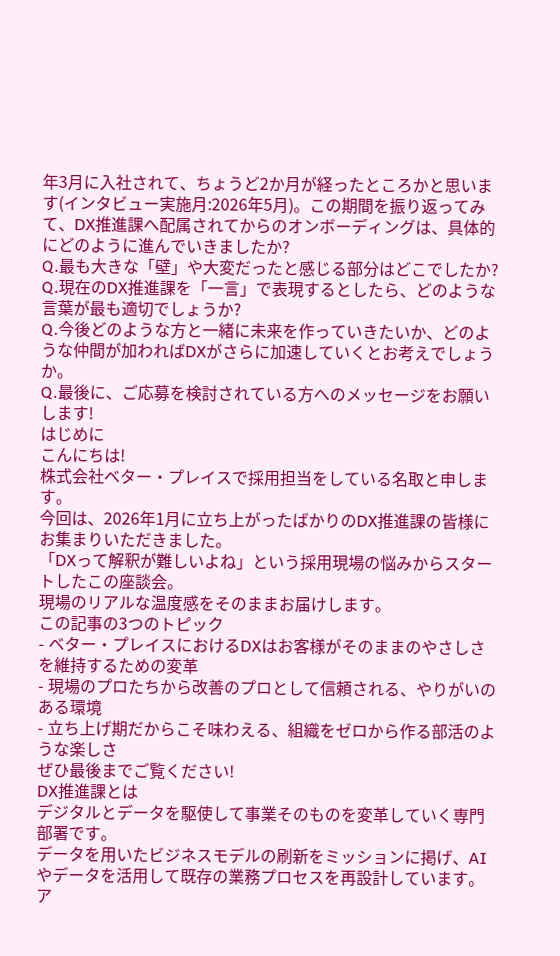年3月に入社されて、ちょうど2か月が経ったところかと思います(インタビュー実施月:2026年5月)。この期間を振り返ってみて、DX推進課へ配属されてからのオンボーディングは、具体的にどのように進んでいきましたか?
Q.最も大きな「壁」や大変だったと感じる部分はどこでしたか?
Q.現在のDX推進課を「一言」で表現するとしたら、どのような言葉が最も適切でしょうか?
Q.今後どのような方と一緒に未来を作っていきたいか、どのような仲間が加わればDXがさらに加速していくとお考えでしょうか。
Q.最後に、ご応募を検討されている方へのメッセージをお願いします!
はじめに
こんにちは!
株式会社ベター・プレイスで採用担当をしている名取と申します。
今回は、2026年1月に立ち上がったばかりのDX推進課の皆様にお集まりいただきました。
「DXって解釈が難しいよね」という採用現場の悩みからスタートしたこの座談会。
現場のリアルな温度感をそのままお届けします。
この記事の3つのトピック
- ベター・プレイスにおけるDXはお客様がそのままのやさしさを維持するための変革
- 現場のプロたちから改善のプロとして信頼される、やりがいのある環境
- 立ち上げ期だからこそ味わえる、組織をゼロから作る部活のような楽しさ
ぜひ最後までご覧ください!
DX推進課とは
デジタルとデータを駆使して事業そのものを変革していく専門部署です。
データを用いたビジネスモデルの刷新をミッションに掲げ、AIやデータを活用して既存の業務プロセスを再設計しています。ア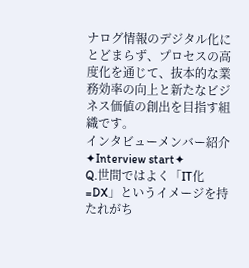ナログ情報のデジタル化にとどまらず、プロセスの高度化を通じて、抜本的な業務効率の向上と新たなビジネス価値の創出を目指す組織です。
インタビューメンバー紹介
✦Interview start✦
Q.世間ではよく「IT化=DX」というイメージを持たれがち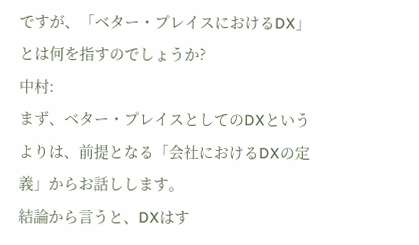ですが、「ベター・プレイスにおけるDX」とは何を指すのでしょうか?
中村:
まず、ベター・プレイスとしてのDXというよりは、前提となる「会社におけるDXの定義」からお話しします。
結論から言うと、DXはす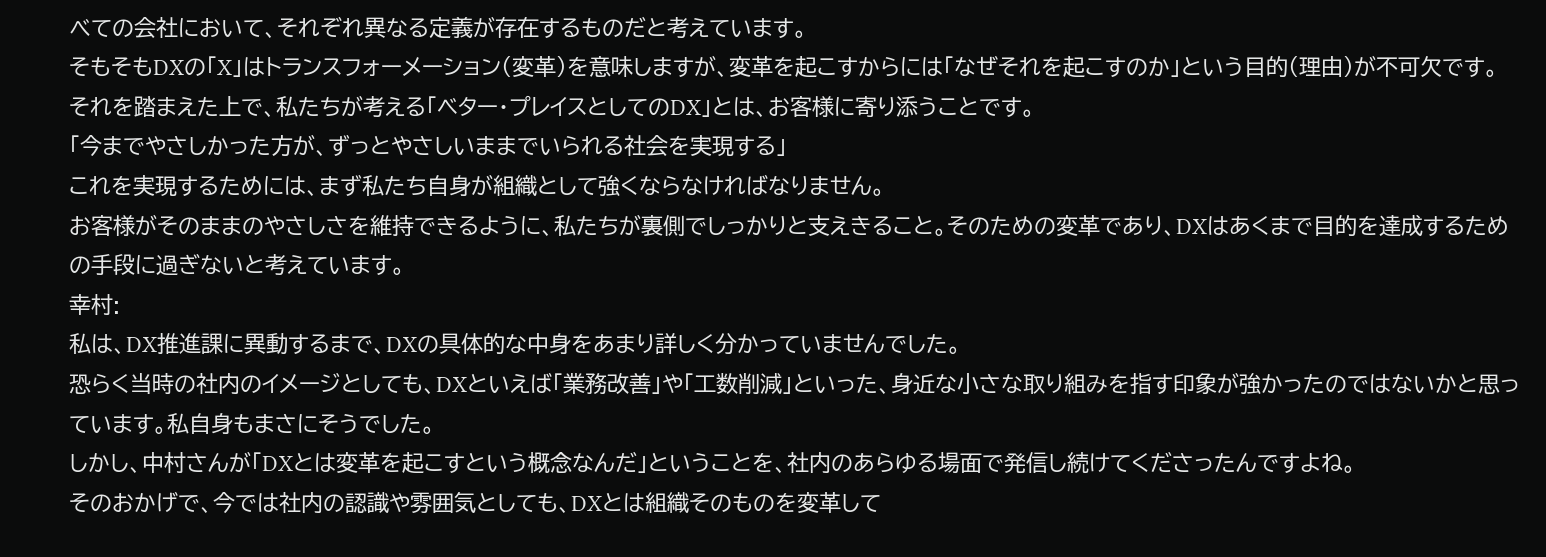べての会社において、それぞれ異なる定義が存在するものだと考えています。
そもそもDXの「X」はトランスフォーメーション(変革)を意味しますが、変革を起こすからには「なぜそれを起こすのか」という目的(理由)が不可欠です。
それを踏まえた上で、私たちが考える「ベター・プレイスとしてのDX」とは、お客様に寄り添うことです。
「今までやさしかった方が、ずっとやさしいままでいられる社会を実現する」
これを実現するためには、まず私たち自身が組織として強くならなければなりません。
お客様がそのままのやさしさを維持できるように、私たちが裏側でしっかりと支えきること。そのための変革であり、DXはあくまで目的を達成するための手段に過ぎないと考えています。
幸村:
私は、DX推進課に異動するまで、DXの具体的な中身をあまり詳しく分かっていませんでした。
恐らく当時の社内のイメージとしても、DXといえば「業務改善」や「工数削減」といった、身近な小さな取り組みを指す印象が強かったのではないかと思っています。私自身もまさにそうでした。
しかし、中村さんが「DXとは変革を起こすという概念なんだ」ということを、社内のあらゆる場面で発信し続けてくださったんですよね。
そのおかげで、今では社内の認識や雰囲気としても、DXとは組織そのものを変革して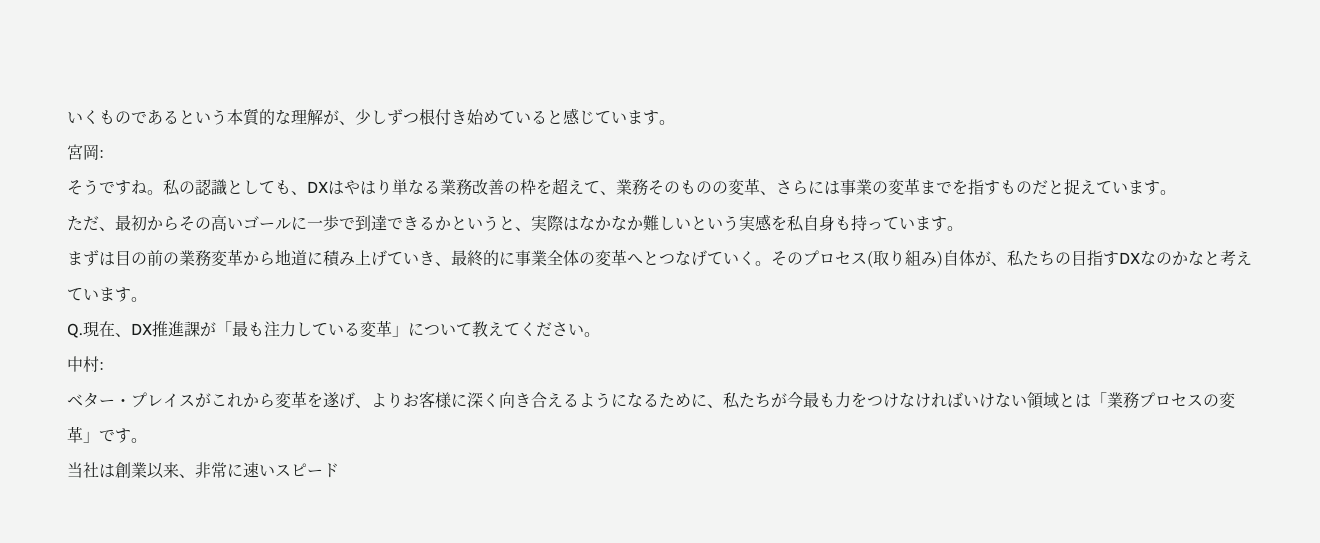いくものであるという本質的な理解が、少しずつ根付き始めていると感じています。
宮岡:
そうですね。私の認識としても、DXはやはり単なる業務改善の枠を超えて、業務そのものの変革、さらには事業の変革までを指すものだと捉えています。
ただ、最初からその高いゴールに一歩で到達できるかというと、実際はなかなか難しいという実感を私自身も持っています。
まずは目の前の業務変革から地道に積み上げていき、最終的に事業全体の変革へとつなげていく。そのプロセス(取り組み)自体が、私たちの目指すDXなのかなと考えています。
Q.現在、DX推進課が「最も注力している変革」について教えてください。
中村:
ベター・プレイスがこれから変革を遂げ、よりお客様に深く向き合えるようになるために、私たちが今最も力をつけなければいけない領域とは「業務プロセスの変革」です。
当社は創業以来、非常に速いスピード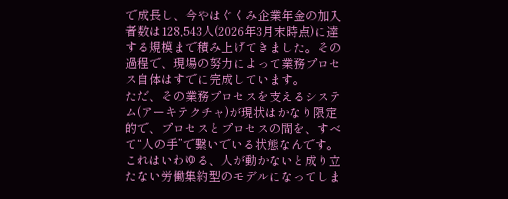で成長し、今やはぐくみ企業年金の加入者数は128,543人(2026年3月末時点)に達する規模まで積み上げてきました。その過程で、現場の努力によって業務プロセス自体はすでに完成しています。
ただ、その業務プロセスを支えるシステム(アーキテクチャ)が現状はかなり限定的で、プロセスとプロセスの間を、すべて“人の手”で繋いでいる状態なんです。これはいわゆる、人が動かないと成り立たない労働集約型のモデルになってしま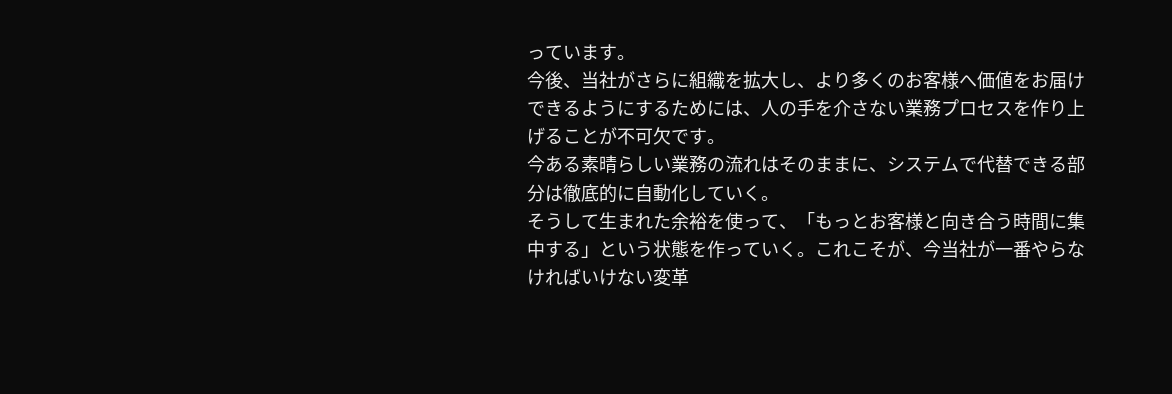っています。
今後、当社がさらに組織を拡大し、より多くのお客様へ価値をお届けできるようにするためには、人の手を介さない業務プロセスを作り上げることが不可欠です。
今ある素晴らしい業務の流れはそのままに、システムで代替できる部分は徹底的に自動化していく。
そうして生まれた余裕を使って、「もっとお客様と向き合う時間に集中する」という状態を作っていく。これこそが、今当社が一番やらなければいけない変革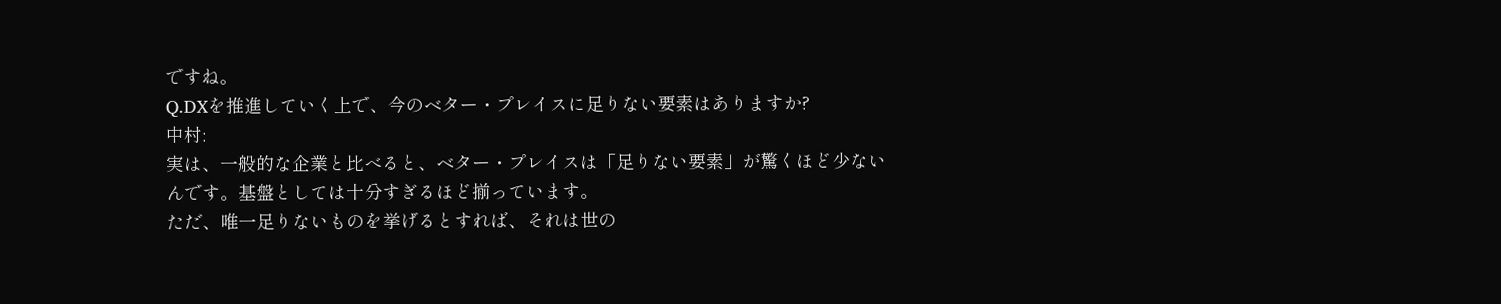ですね。
Q.DXを推進していく上で、今のベター・プレイスに足りない要素はありますか?
中村:
実は、一般的な企業と比べると、ベター・プレイスは「足りない要素」が驚くほど少ないんです。基盤としては十分すぎるほど揃っています。
ただ、唯一足りないものを挙げるとすれば、それは世の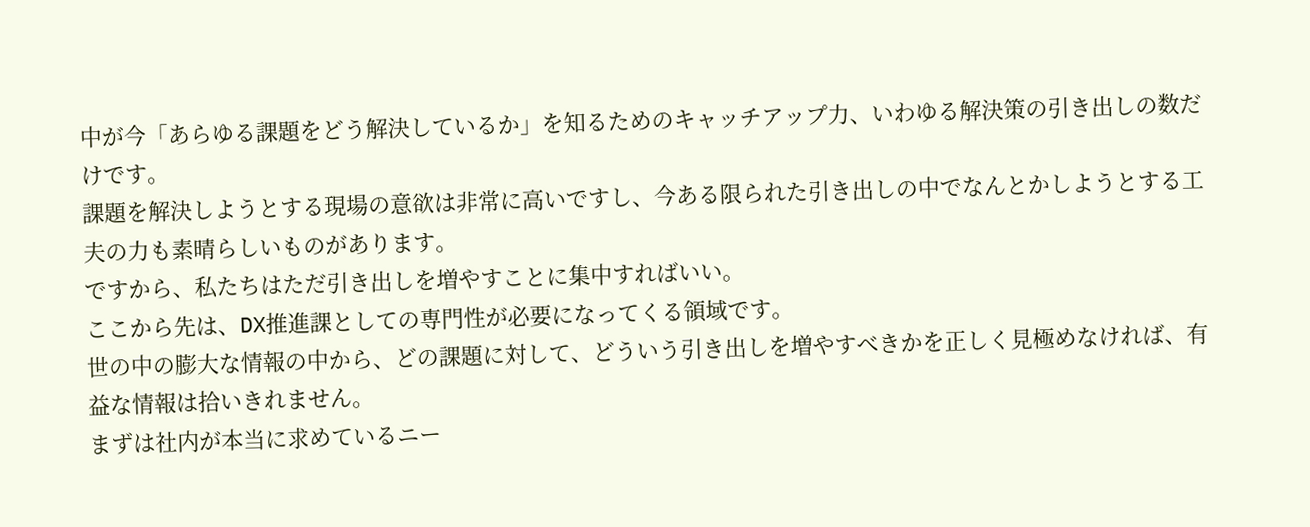中が今「あらゆる課題をどう解決しているか」を知るためのキャッチアップ力、いわゆる解決策の引き出しの数だけです。
課題を解決しようとする現場の意欲は非常に高いですし、今ある限られた引き出しの中でなんとかしようとする工夫の力も素晴らしいものがあります。
ですから、私たちはただ引き出しを増やすことに集中すればいい。
ここから先は、DX推進課としての専門性が必要になってくる領域です。
世の中の膨大な情報の中から、どの課題に対して、どういう引き出しを増やすべきかを正しく見極めなければ、有益な情報は拾いきれません。
まずは社内が本当に求めているニー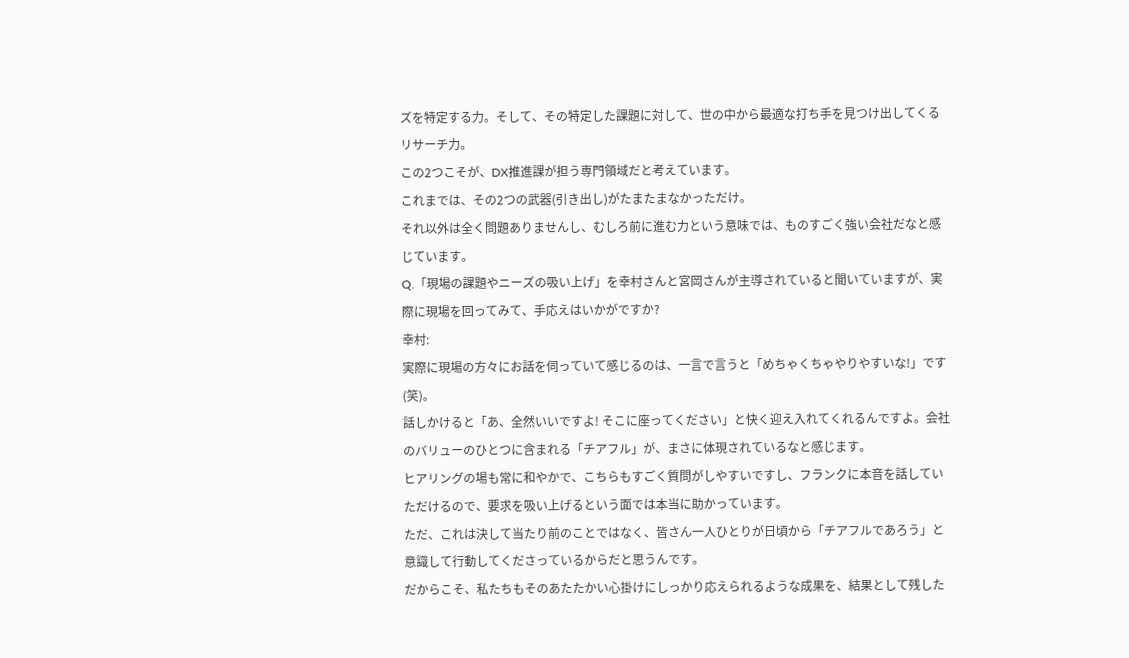ズを特定する力。そして、その特定した課題に対して、世の中から最適な打ち手を見つけ出してくるリサーチ力。
この2つこそが、DX推進課が担う専門領域だと考えています。
これまでは、その2つの武器(引き出し)がたまたまなかっただけ。
それ以外は全く問題ありませんし、むしろ前に進む力という意味では、ものすごく強い会社だなと感じています。
Q.「現場の課題やニーズの吸い上げ」を幸村さんと宮岡さんが主導されていると聞いていますが、実際に現場を回ってみて、手応えはいかがですか?
幸村:
実際に現場の方々にお話を伺っていて感じるのは、一言で言うと「めちゃくちゃやりやすいな!」です(笑)。
話しかけると「あ、全然いいですよ! そこに座ってください」と快く迎え入れてくれるんですよ。会社のバリューのひとつに含まれる「チアフル」が、まさに体現されているなと感じます。
ヒアリングの場も常に和やかで、こちらもすごく質問がしやすいですし、フランクに本音を話していただけるので、要求を吸い上げるという面では本当に助かっています。
ただ、これは決して当たり前のことではなく、皆さん一人ひとりが日頃から「チアフルであろう」と意識して行動してくださっているからだと思うんです。
だからこそ、私たちもそのあたたかい心掛けにしっかり応えられるような成果を、結果として残した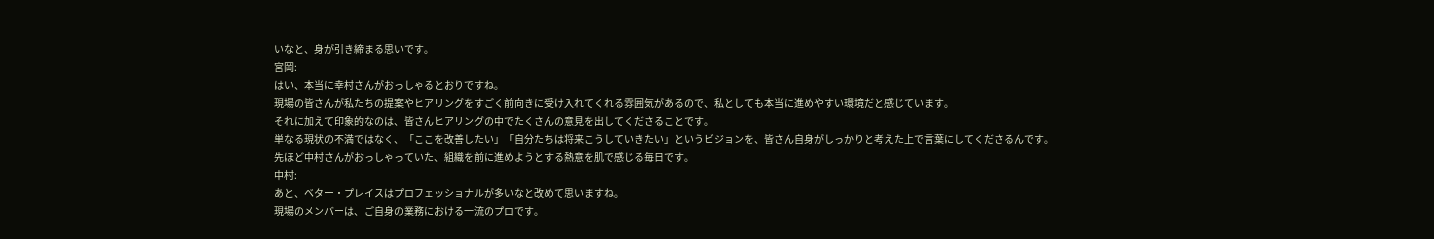いなと、身が引き締まる思いです。
宮岡:
はい、本当に幸村さんがおっしゃるとおりですね。
現場の皆さんが私たちの提案やヒアリングをすごく前向きに受け入れてくれる雰囲気があるので、私としても本当に進めやすい環境だと感じています。
それに加えて印象的なのは、皆さんヒアリングの中でたくさんの意見を出してくださることです。
単なる現状の不満ではなく、「ここを改善したい」「自分たちは将来こうしていきたい」というビジョンを、皆さん自身がしっかりと考えた上で言葉にしてくださるんです。
先ほど中村さんがおっしゃっていた、組織を前に進めようとする熱意を肌で感じる毎日です。
中村:
あと、ベター・プレイスはプロフェッショナルが多いなと改めて思いますね。
現場のメンバーは、ご自身の業務における一流のプロです。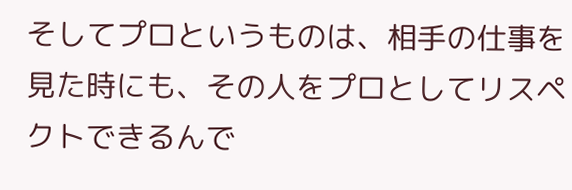そしてプロというものは、相手の仕事を見た時にも、その人をプロとしてリスペクトできるんで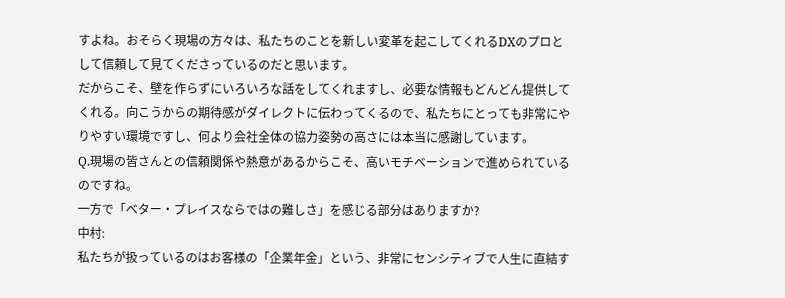すよね。おそらく現場の方々は、私たちのことを新しい変革を起こしてくれるDXのプロとして信頼して見てくださっているのだと思います。
だからこそ、壁を作らずにいろいろな話をしてくれますし、必要な情報もどんどん提供してくれる。向こうからの期待感がダイレクトに伝わってくるので、私たちにとっても非常にやりやすい環境ですし、何より会社全体の協力姿勢の高さには本当に感謝しています。
Q.現場の皆さんとの信頼関係や熱意があるからこそ、高いモチベーションで進められているのですね。
一方で「ベター・プレイスならではの難しさ」を感じる部分はありますか?
中村:
私たちが扱っているのはお客様の「企業年金」という、非常にセンシティブで人生に直結す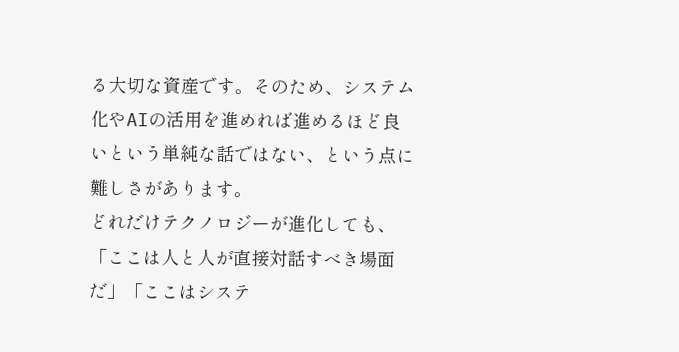る大切な資産です。そのため、システム化やAIの活用を進めれば進めるほど良いという単純な話ではない、という点に難しさがあります。
どれだけテクノロジーが進化しても、「ここは人と人が直接対話すべき場面だ」「ここはシステ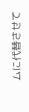ムに代替させて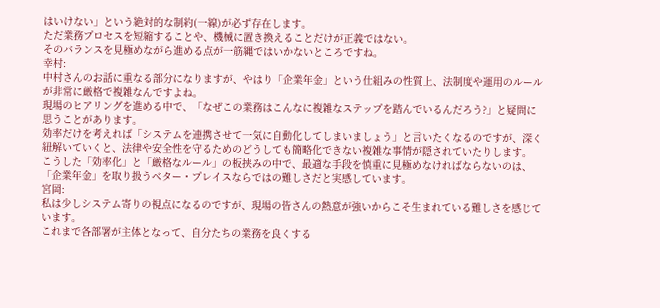はいけない」という絶対的な制約(一線)が必ず存在します。
ただ業務プロセスを短縮することや、機械に置き換えることだけが正義ではない。
そのバランスを見極めながら進める点が一筋縄ではいかないところですね。
幸村:
中村さんのお話に重なる部分になりますが、やはり「企業年金」という仕組みの性質上、法制度や運用のルールが非常に厳格で複雑なんですよね。
現場のヒアリングを進める中で、「なぜこの業務はこんなに複雑なステップを踏んでいるんだろう?」と疑問に思うことがあります。
効率だけを考えれば「システムを連携させて一気に自動化してしまいましょう」と言いたくなるのですが、深く紐解いていくと、法律や安全性を守るためのどうしても簡略化できない複雑な事情が隠されていたりします。
こうした「効率化」と「厳格なルール」の板挟みの中で、最適な手段を慎重に見極めなければならないのは、「企業年金」を取り扱うベター・プレイスならではの難しさだと実感しています。
宮岡:
私は少しシステム寄りの視点になるのですが、現場の皆さんの熱意が強いからこそ生まれている難しさを感じています。
これまで各部署が主体となって、自分たちの業務を良くする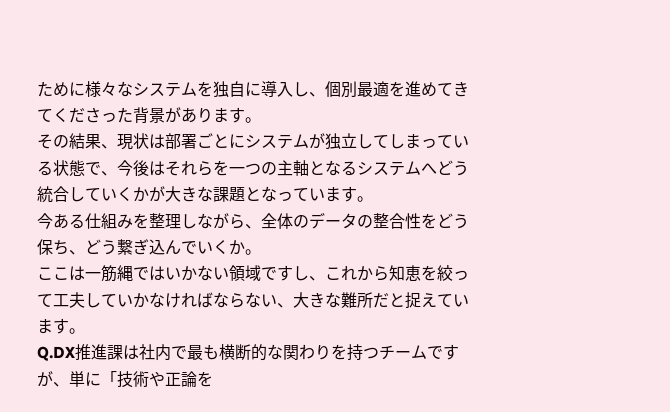ために様々なシステムを独自に導入し、個別最適を進めてきてくださった背景があります。
その結果、現状は部署ごとにシステムが独立してしまっている状態で、今後はそれらを一つの主軸となるシステムへどう統合していくかが大きな課題となっています。
今ある仕組みを整理しながら、全体のデータの整合性をどう保ち、どう繋ぎ込んでいくか。
ここは一筋縄ではいかない領域ですし、これから知恵を絞って工夫していかなければならない、大きな難所だと捉えています。
Q.DX推進課は社内で最も横断的な関わりを持つチームですが、単に「技術や正論を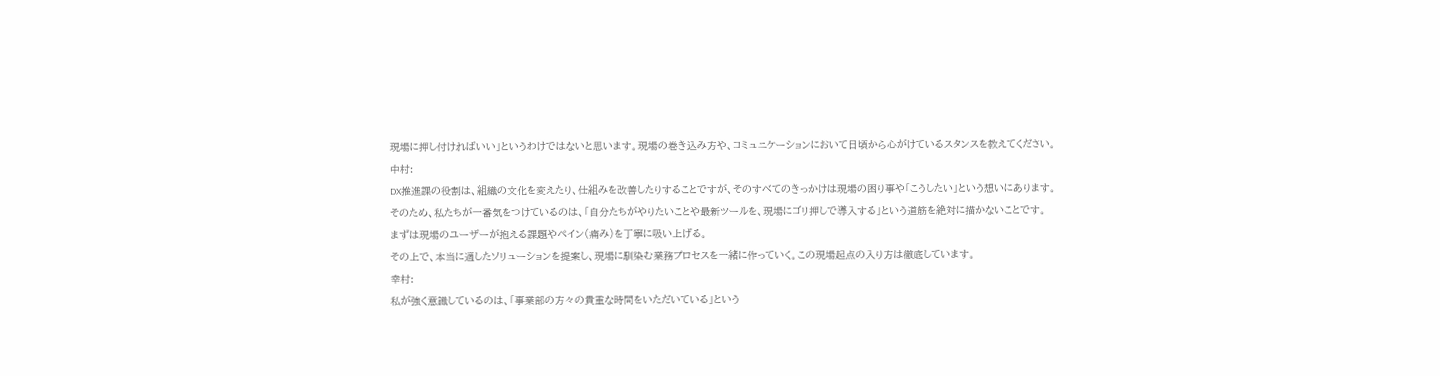現場に押し付ければいい」というわけではないと思います。現場の巻き込み方や、コミュニケーションにおいて日頃から心がけているスタンスを教えてください。
中村:
DX推進課の役割は、組織の文化を変えたり、仕組みを改善したりすることですが、そのすべてのきっかけは現場の困り事や「こうしたい」という想いにあります。
そのため、私たちが一番気をつけているのは、「自分たちがやりたいことや最新ツールを、現場にゴリ押しで導入する」という道筋を絶対に描かないことです。
まずは現場のユーザーが抱える課題やペイン(痛み)を丁寧に吸い上げる。
その上で、本当に適したソリューションを提案し、現場に馴染む業務プロセスを一緒に作っていく。この現場起点の入り方は徹底しています。
幸村:
私が強く意識しているのは、「事業部の方々の貴重な時間をいただいている」という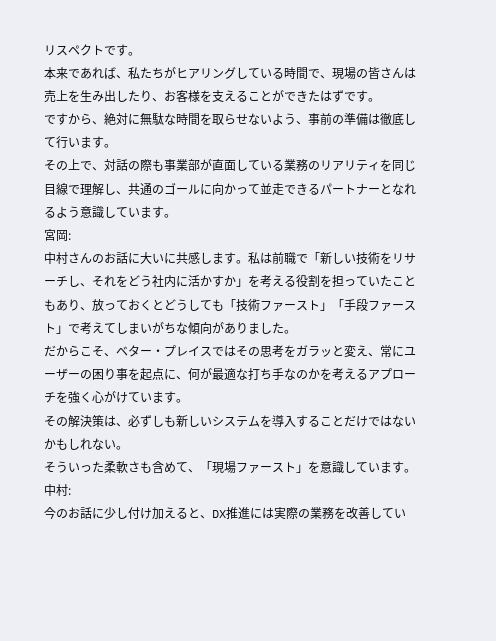リスペクトです。
本来であれば、私たちがヒアリングしている時間で、現場の皆さんは売上を生み出したり、お客様を支えることができたはずです。
ですから、絶対に無駄な時間を取らせないよう、事前の準備は徹底して行います。
その上で、対話の際も事業部が直面している業務のリアリティを同じ目線で理解し、共通のゴールに向かって並走できるパートナーとなれるよう意識しています。
宮岡:
中村さんのお話に大いに共感します。私は前職で「新しい技術をリサーチし、それをどう社内に活かすか」を考える役割を担っていたこともあり、放っておくとどうしても「技術ファースト」「手段ファースト」で考えてしまいがちな傾向がありました。
だからこそ、ベター・プレイスではその思考をガラッと変え、常にユーザーの困り事を起点に、何が最適な打ち手なのかを考えるアプローチを強く心がけています。
その解決策は、必ずしも新しいシステムを導入することだけではないかもしれない。
そういった柔軟さも含めて、「現場ファースト」を意識しています。
中村:
今のお話に少し付け加えると、DX推進には実際の業務を改善してい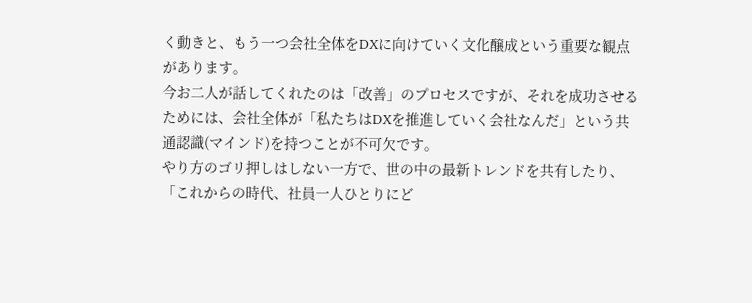く動きと、もう一つ会社全体をDXに向けていく文化醸成という重要な観点があります。
今お二人が話してくれたのは「改善」のプロセスですが、それを成功させるためには、会社全体が「私たちはDXを推進していく会社なんだ」という共通認識(マインド)を持つことが不可欠です。
やり方のゴリ押しはしない一方で、世の中の最新トレンドを共有したり、「これからの時代、社員一人ひとりにど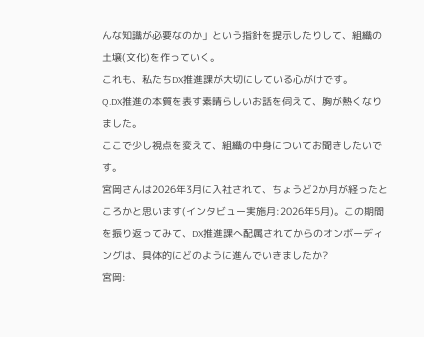んな知識が必要なのか」という指針を提示したりして、組織の土壌(文化)を作っていく。
これも、私たちDX推進課が大切にしている心がけです。
Q.DX推進の本質を表す素晴らしいお話を伺えて、胸が熱くなりました。
ここで少し視点を変えて、組織の中身についてお聞きしたいです。
宮岡さんは2026年3月に入社されて、ちょうど2か月が経ったところかと思います(インタビュー実施月:2026年5月)。この期間を振り返ってみて、DX推進課へ配属されてからのオンボーディングは、具体的にどのように進んでいきましたか?
宮岡: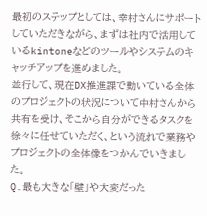最初のステップとしては、幸村さんにサポートしていただきながら、まずは社内で活用しているkintoneなどのツールやシステムのキャッチアップを進めました。
並行して、現在DX推進課で動いている全体のプロジェクトの状況について中村さんから共有を受け、そこから自分ができるタスクを徐々に任せていただく、という流れで業務やプロジェクトの全体像をつかんでいきました。
Q.最も大きな「壁」や大変だった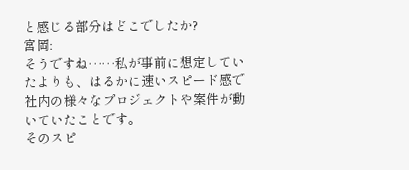と感じる部分はどこでしたか?
宮岡:
そうですね……私が事前に想定していたよりも、はるかに速いスピード感で社内の様々なプロジェクトや案件が動いていたことです。
そのスピ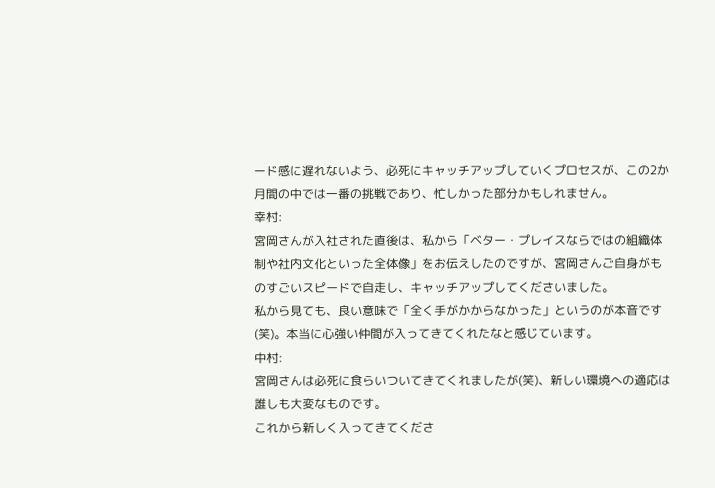ード感に遅れないよう、必死にキャッチアップしていくプロセスが、この2か月間の中では一番の挑戦であり、忙しかった部分かもしれません。
幸村:
宮岡さんが入社された直後は、私から「ベター・プレイスならではの組織体制や社内文化といった全体像」をお伝えしたのですが、宮岡さんご自身がものすごいスピードで自走し、キャッチアップしてくださいました。
私から見ても、良い意味で「全く手がかからなかった」というのが本音です(笑)。本当に心強い仲間が入ってきてくれたなと感じています。
中村:
宮岡さんは必死に食らいついてきてくれましたが(笑)、新しい環境への適応は誰しも大変なものです。
これから新しく入ってきてくださ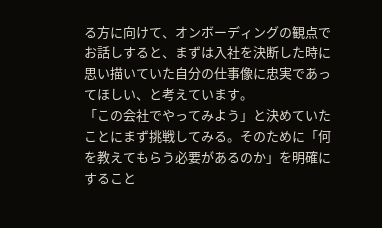る方に向けて、オンボーディングの観点でお話しすると、まずは入社を決断した時に思い描いていた自分の仕事像に忠実であってほしい、と考えています。
「この会社でやってみよう」と決めていたことにまず挑戦してみる。そのために「何を教えてもらう必要があるのか」を明確にすること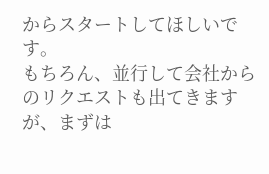からスタートしてほしいです。
もちろん、並行して会社からのリクエストも出てきますが、まずは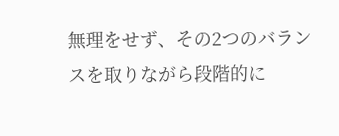無理をせず、その2つのバランスを取りながら段階的に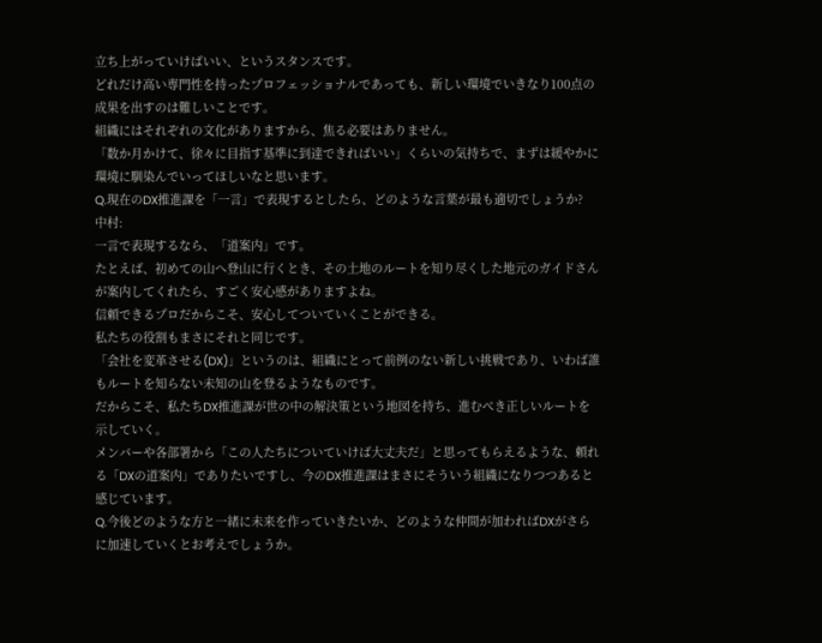立ち上がっていけばいい、というスタンスです。
どれだけ高い専門性を持ったプロフェッショナルであっても、新しい環境でいきなり100点の成果を出すのは難しいことです。
組織にはそれぞれの文化がありますから、焦る必要はありません。
「数か月かけて、徐々に目指す基準に到達できればいい」くらいの気持ちで、まずは緩やかに環境に馴染んでいってほしいなと思います。
Q.現在のDX推進課を「一言」で表現するとしたら、どのような言葉が最も適切でしょうか?
中村:
一言で表現するなら、「道案内」です。
たとえば、初めての山へ登山に行くとき、その土地のルートを知り尽くした地元のガイドさんが案内してくれたら、すごく安心感がありますよね。
信頼できるプロだからこそ、安心してついていくことができる。
私たちの役割もまさにそれと同じです。
「会社を変革させる(DX)」というのは、組織にとって前例のない新しい挑戦であり、いわば誰もルートを知らない未知の山を登るようなものです。
だからこそ、私たちDX推進課が世の中の解決策という地図を持ち、進むべき正しいルートを示していく。
メンバーや各部署から「この人たちについていけば大丈夫だ」と思ってもらえるような、頼れる「DXの道案内」でありたいですし、今のDX推進課はまさにそういう組織になりつつあると感じています。
Q.今後どのような方と一緒に未来を作っていきたいか、どのような仲間が加わればDXがさらに加速していくとお考えでしょうか。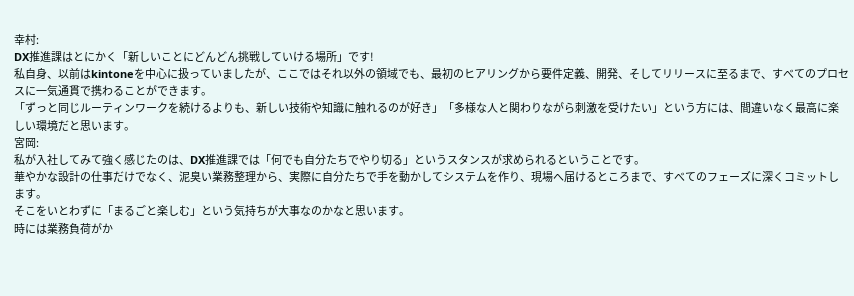幸村:
DX推進課はとにかく「新しいことにどんどん挑戦していける場所」です!
私自身、以前はkintoneを中心に扱っていましたが、ここではそれ以外の領域でも、最初のヒアリングから要件定義、開発、そしてリリースに至るまで、すべてのプロセスに一気通貫で携わることができます。
「ずっと同じルーティンワークを続けるよりも、新しい技術や知識に触れるのが好き」「多様な人と関わりながら刺激を受けたい」という方には、間違いなく最高に楽しい環境だと思います。
宮岡:
私が入社してみて強く感じたのは、DX推進課では「何でも自分たちでやり切る」というスタンスが求められるということです。
華やかな設計の仕事だけでなく、泥臭い業務整理から、実際に自分たちで手を動かしてシステムを作り、現場へ届けるところまで、すべてのフェーズに深くコミットします。
そこをいとわずに「まるごと楽しむ」という気持ちが大事なのかなと思います。
時には業務負荷がか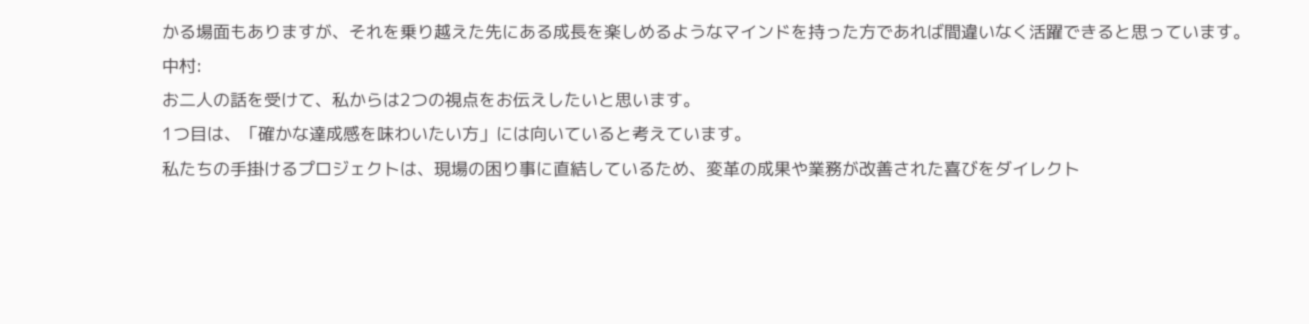かる場面もありますが、それを乗り越えた先にある成長を楽しめるようなマインドを持った方であれば間違いなく活躍できると思っています。
中村:
お二人の話を受けて、私からは2つの視点をお伝えしたいと思います。
1つ目は、「確かな達成感を味わいたい方」には向いていると考えています。
私たちの手掛けるプロジェクトは、現場の困り事に直結しているため、変革の成果や業務が改善された喜びをダイレクト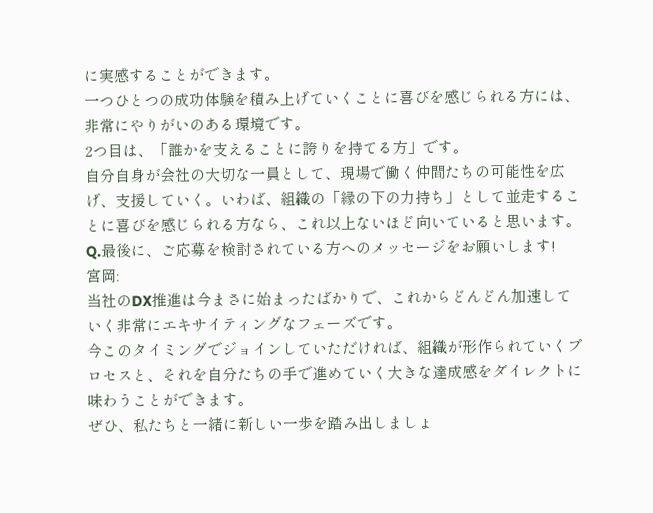に実感することができます。
一つひとつの成功体験を積み上げていくことに喜びを感じられる方には、非常にやりがいのある環境です。
2つ目は、「誰かを支えることに誇りを持てる方」です。
自分自身が会社の大切な一員として、現場で働く仲間たちの可能性を広げ、支援していく。いわば、組織の「縁の下の力持ち」として並走することに喜びを感じられる方なら、これ以上ないほど向いていると思います。
Q.最後に、ご応募を検討されている方へのメッセージをお願いします!
宮岡:
当社のDX推進は今まさに始まったばかりで、これからどんどん加速していく非常にエキサイティングなフェーズです。
今このタイミングでジョインしていただければ、組織が形作られていくプロセスと、それを自分たちの手で進めていく大きな達成感をダイレクトに味わうことができます。
ぜひ、私たちと一緒に新しい一歩を踏み出しましょ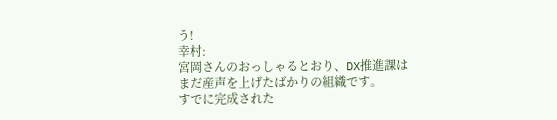う!
幸村:
宮岡さんのおっしゃるとおり、DX推進課はまだ産声を上げたばかりの組織です。
すでに完成された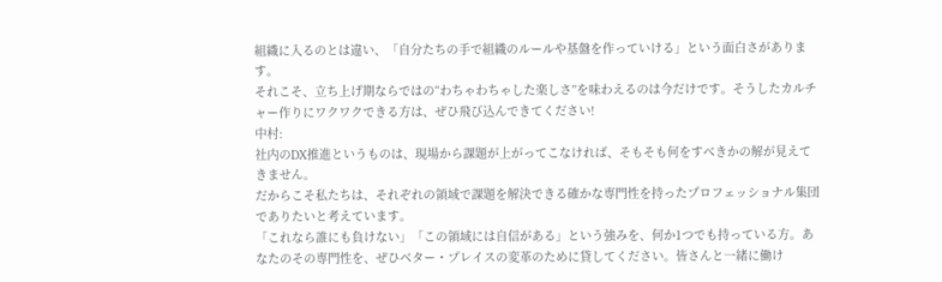組織に入るのとは違い、「自分たちの手で組織のルールや基盤を作っていける」という面白さがあります。
それこそ、立ち上げ期ならではの“わちゃわちゃした楽しさ”を味わえるのは今だけです。そうしたカルチャー作りにワクワクできる方は、ぜひ飛び込んできてください!
中村:
社内のDX推進というものは、現場から課題が上がってこなければ、そもそも何をすべきかの解が見えてきません。
だからこそ私たちは、それぞれの領域で課題を解決できる確かな専門性を持ったプロフェッショナル集団でありたいと考えています。
「これなら誰にも負けない」「この領域には自信がある」という強みを、何か1つでも持っている方。あなたのその専門性を、ぜひベター・プレイスの変革のために貸してください。皆さんと一緒に働け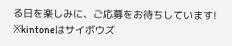る日を楽しみに、ご応募をお待ちしています!
※kintoneはサイボウズ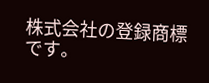株式会社の登録商標です。